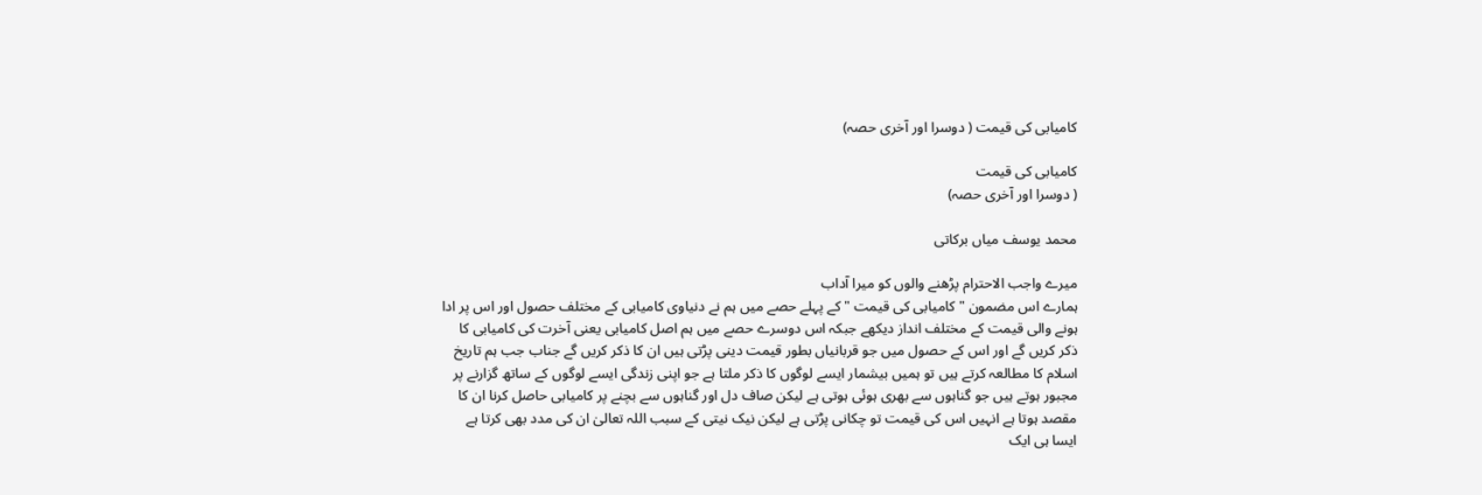کامیابی کی قیمت ( دوسرا اور آخری حصہ)

کامیابی کی قیمت
( دوسرا اور آخری حصہ)

محمد یوسف میاں برکاتی

میرے واجب الاحترام پڑھنے والوں کو میرا آداب
ہمارے اس مضمون " کامیابی کی قیمت " کے پہلے حصے میں ہم نے دنیاوی کامیابی کے مختلف حصول اور اس پر ادا ہونے والی قیمت کے مختلف انداز دیکھے جبکہ اس دوسرے حصے میں ہم اصل کامیابی یعنی آخرت کی کامیابی کا ذکر کریں گے اور اس کے حصول میں جو قربانیاں بطور قیمت دینی پڑتی ہیں ان کا ذکر کریں گے جناب جب ہم تاریخ اسلام کا مطالعہ کرتے ہیں تو ہمیں بیشمار ایسے لوگوں کا ذکر ملتا ہے جو اپنی زندگی ایسے لوگوں کے ساتھ گزارنے پر مجبور ہوتے ہیں جو گناہوں سے بھری ہوئی ہوتی ہے لیکن صاف دل اور گناہوں سے بچنے پر کامیابی حاصل کرنا ان کا مقصد ہوتا ہے انہیں اس کی قیمت تو چکانی پڑتی ہے لیکن نیک نیتی کے سبب اللہ تعالیٰ ان کی مدد بھی کرتا ہے ایسا ہی ایک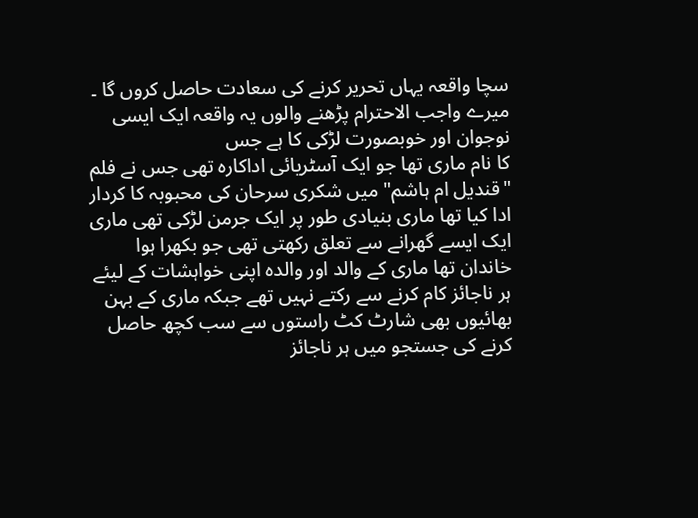سچا واقعہ یہاں تحریر کرنے کی سعادت حاصل کروں گا ۔
میرے واجب الاحترام پڑھنے والوں یہ واقعہ ایک ایسی نوجوان اور خوبصورت لڑکی کا ہے جس
کا نام ماری تھا جو ایک آسٹریائی اداکارہ تھی جس نے فلم "قندیل ام ہاشم" میں شکری سرحان کی محبوبہ کا کردار ادا کیا تھا ماری بنیادی طور پر ایک جرمن لڑکی تھی ماری ایک ایسے گھرانے سے تعلق رکھتی تھی جو بکھرا ہوا خاندان تھا ماری کے والد اور والدہ اپنی خواہشات کے لیئے ہر ناجائز کام کرنے سے رکتے نہیں تھے جبکہ ماری کے بہن بھائیوں بھی شارٹ کٹ راستوں سے سب کچھ حاصل کرنے کی جستجو میں ہر ناجائز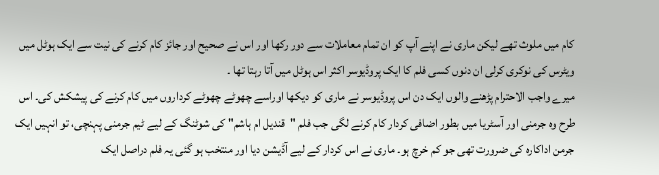کام میں ملوث تھے لیکن ماری نے اپنے آپ کو ان تمام معاملات سے دور رکھا اور اس نے صحیح اور جائز کام کرنے کی نیت سے ایک ہوٹل میں ویٹرس کی نوکری کرلی ان دنوں کسی فلم کا ایک پروڈیوسر اکثر اس ہوٹل میں آتا رہتا تھا ۔
میرے واجب الاحترام پڑھنے والوں ایک دن اس پروڈیوسر نے ماری کو دیکھا اوراسے چھوٹے چھوٹے کرداروں میں کام کرنے کی پیشکش کی۔ اس طرح وہ جرمنی اور آسٹریا میں بطور اضافی کردار کام کرنے لگی جب فلم "قندیل ام ہاشم" کی شوٹنگ کے لیے ٹیم جرمنی پہنچی، تو انہیں ایک جرمن اداکارہ کی ضرورت تھی جو کم خرچ ہو۔ ماری نے اس کردار کے لیے آڈیشن دیا اور منتخب ہو گئی یہ فلم دراصل ایک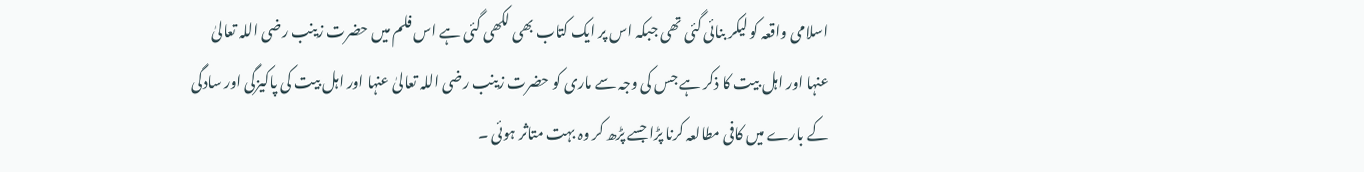اسلامی واقعہ کو لیکر بنائی گئی تھی جبکہ اس پر ایک کتاب بھی لکھی گئی ہے اس فلم میں حضرت زینب رضی اللہ تعالیٰ عنہا اور اہل بیت کا ذکر ہے جس کی وجہ سے ماری کو حضرت زینب رضی اللہ تعالیٰ عنہا اور اہل بیت کی پاکیزگی اور سادگی کے بارے میں کافی مطالعہ کرنا پڑا جسے پڑھ کر وہ بہت متاثر ہوئی ۔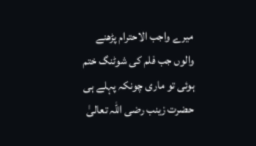میرے واجب الاحترام پڑھنے والوں جب فلم کی شوٹنگ ختم ہوئی تو ماری چونکہ پہلے ہی حضرت زینب رضی اللہ تعالیٰ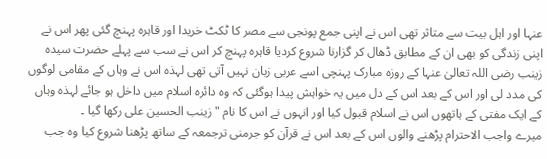عنہا اور اہل بیت سے متاثر تھی اس نے اپنی جمع پونجی سے مصر کا ٹکٹ خریدا اور قاہرہ پہنچ گئی پھر اس نے اپنی زندگی کو بھی ان کے مطابق ڈھال کر گزارنا شروع کردیا قاہرہ پہنچ کر اس نے سب سے پہلے حضرت سیدہ زینب رضی اللہ تعالیٰ عنہا کے روزہ مبارک پہنچی اسے عربی زبان نہیں آتی تھی لہذہ اس نے وہاں کے مقامی لوگوں کی مدد لی اور اس کے بعد اس کے دل میں یہ خواہش پیدا ہوگئی کہ وہ دائرہ اسلام میں داخل ہو جائے لہذہ وہاں کے ایک مفتی کے ہاتھوں اس نے اسلام قبول کیا اور انہوں نے اس کا نام " زینب الحسین علی رکھا گیا ۔
میرے واجب الاحترام پڑھنے والوں اس کے بعد اس نے قرآن کو جرمنی ترجمعہ کے ساتھ پڑھنا شروع کیا وہ جب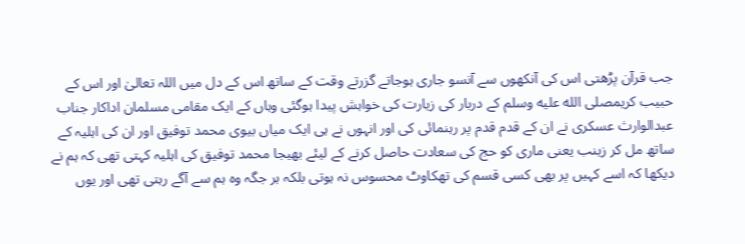جب قرآن پڑھتی اس کی آنکھوں سے آنسو جاری ہوجاتے گزرتے وقت کے ساتھ اس کے دل میں اللہ تعالیٰ اور اس کے حبیب کریمصلى الله عليه وسلم کے دربار کی زیارت کی خواہش پیدا ہوگئی وہاں کے ایک مقامی مسلمان اداکار جناب عبدالوارث عسکری نے ان کے قدم قدم پر رہنمائی کی اور انہوں نے ہی ایک میاں بیوی محمد توفیق اور ان کی اہلیہ کے ساتھ مل کر زینب یعنی ماری کو حج کی سعادت حاصل کرنے کے لیئے بھیجا محمد توفیق کی اہلیہ کہتی تھی کہ ہم نے دیکھا کہ اسے کہیں پر بھی کسی قسم کی تھکاوٹ محسوس نہ ہوتی بلکہ ہر جگہ وہ ہم سے آگے رہتی تھی اور یوں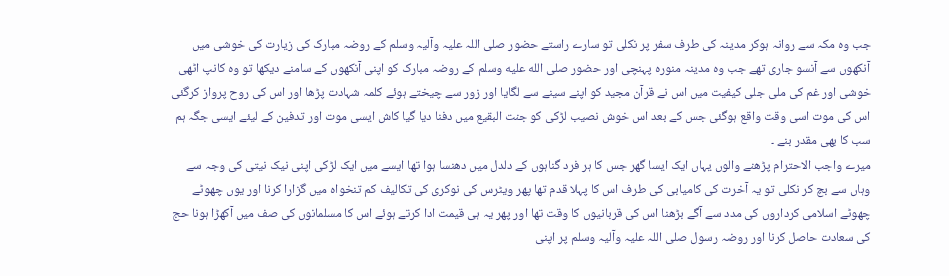جب وہ مکہ سے روانہ ہوکر مدینہ کی طرف سفر پر نکلی تو سارے راستے حضور صلی اللہ علیہ وآلیہ وسلم کے روضہ مبارک کی زیارت کی خوشی میں آنکھوں سے آنسو جاری تھے جب وہ مدینہ منورہ پہنچی اور حضور صلى الله عليه وسلم کے روضہ مبارک کو اپنی آنکھوں کے سامنے دیکھا تو وہ کانپ اٹھی خوشی اور غم کی ملی جلی کیفیت میں اس نے قرآن مجید کو اپنے سینے سے لگایا اور زور سے چیختے ہوئے کلمہ شہادت پڑھا اور اس کی روح پرواز کرگئی اس کی موت اسی وقت واقع ہوگئی جس کے بعد اس خوش نصیب لڑکی کو جنت البقیع میں دفنا دیا گیا کاش ایسی موت اور تدفین کے لیئے ایسی جگہ ہم سب کا بھی مقدر بنے ۔
میرے واجب الاحترام پڑھنے والوں یہاں ایک ایسا گھر جس کا ہر فرد گناہوں کے دلدل میں دھنسا ہوا تھا ایسے میں ایک لڑکی اپنی نیک نیتی کی وجہ سے وہاں سے بچ کر نکلی تو یہ آخرت کی کامیابی کی طرف اس کا پہلا قدم تھا پھر ویٹرس کی نوکری کی تکالیف کم تنخواہ میں گزارا کرنا اور یوں چھوٹے چھوٹے اسلامی کرداروں کی مدد سے آگے بڑھنا اس کی قربانیوں کا وقت تھا اور پھر یہ ہی قیمت ادا کرتے ہوئے اس کا مسلمانوں کی صف میں آکھڑا ہونا حج کی سعادت حاصل کرنا اور روضہ رسول صلی اللہ علیہ وآلیہ وسلم پر اپنی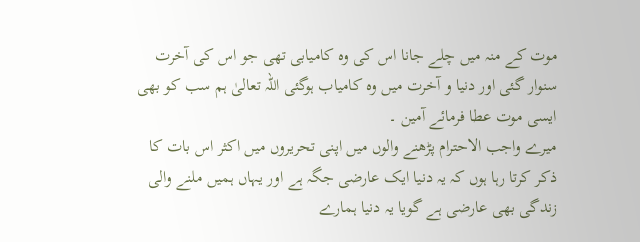موت کے منہ میں چلے جانا اس کی وہ کامیابی تھی جو اس کی آخرت سنوار گئی اور دنیا و آخرت میں وہ کامیاب ہوگئی اللہ تعالیٰ ہم سب کو بھی ایسی موت عطا فرمائے آمین ۔
میرے واجب الاحترام پڑھنے والوں میں اپنی تحریروں میں اکثر اس بات کا ذکر کرتا رہا ہوں کہ یہ دنیا ایک عارضی جگہ ہے اور یہاں ہمیں ملنے والی زندگی بھی عارضی ہے گویا یہ دنیا ہمارے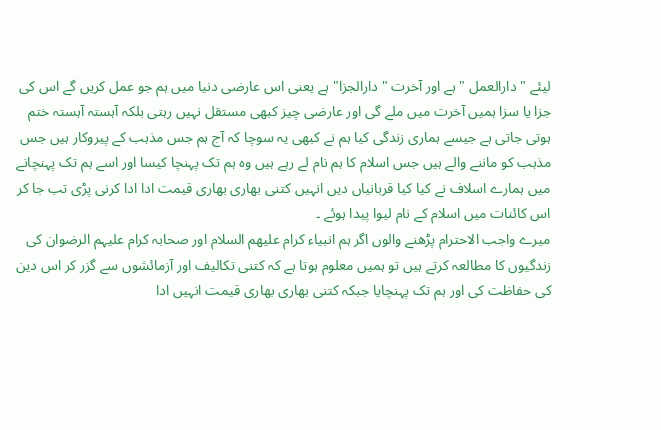لیئے " دارالعمل " ہے اور آخرت " دارالجزا" ہے یعنی اس عارضی دنیا میں ہم جو عمل کریں گے اس کی جزا یا سزا ہمیں آخرت میں ملے گی اور عارضی چیز کبھی مستقل نہیں رہتی بلکہ آہستہ آہستہ ختم ہوتی جاتی ہے جیسے ہماری زندگی کیا ہم نے کبھی یہ سوچا کہ آج ہم جس مذہب کے پیروکار ہیں جس مذہب کو ماننے والے ہیں جس اسلام کا ہم نام لے رہے ہیں وہ ہم تک پہنچا کیسا اور اسے ہم تک پہنچانے میں ہمارے اسلاف نے کیا کیا قربانیاں دیں انہیں کتنی بھاری بھاری قیمت ادا ادا کرنی پڑی تب جا کر اس کائنات میں اسلام کے نام لیوا پیدا ہوئے ۔
میرے واجب الاحترام پڑھنے والوں اگر ہم انبیاء کرام علیھم السلام اور صحابہ کرام علیہم الرضوان کی زندگیوں کا مطالعہ کرتے ہیں تو ہمیں معلوم ہوتا ہے کہ کتنی تکالیف اور آزمائشوں سے گزر کر اس دین کی حفاظت کی اور ہم تک پہنچایا جبکہ کتنی بھاری بھاری قیمت انہیں ادا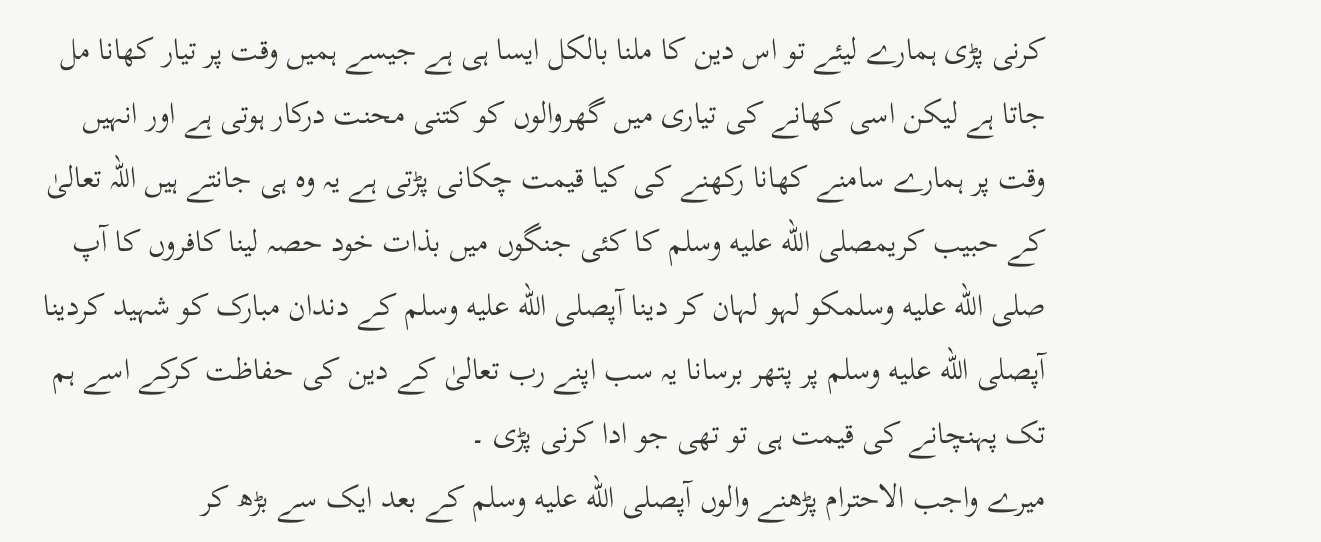کرنی پڑی ہمارے لیئے تو اس دین کا ملنا بالکل ایسا ہی ہے جیسے ہمیں وقت پر تیار کھانا مل جاتا ہے لیکن اسی کھانے کی تیاری میں گھروالوں کو کتنی محنت درکار ہوتی ہے اور انہیں وقت پر ہمارے سامنے کھانا رکھنے کی کیا قیمت چکانی پڑتی ہے یہ وہ ہی جانتے ہیں اللہ تعالیٰ کے حبیب کریمصلى الله عليه وسلم کا کئی جنگوں میں بذات خود حصہ لینا کافروں کا آپ صلى الله عليه وسلمکو لہو لہان کر دینا آپصلى الله عليه وسلم کے دندان مبارک کو شہید کردینا آپصلى الله عليه وسلم پر پتھر برسانا یہ سب اپنے رب تعالیٰ کے دین کی حفاظت کرکے اسے ہم تک پہنچانے کی قیمت ہی تو تھی جو ادا کرنی پڑی ۔
میرے واجب الاحترام پڑھنے والوں آپصلى الله عليه وسلم کے بعد ایک سے بڑھ کر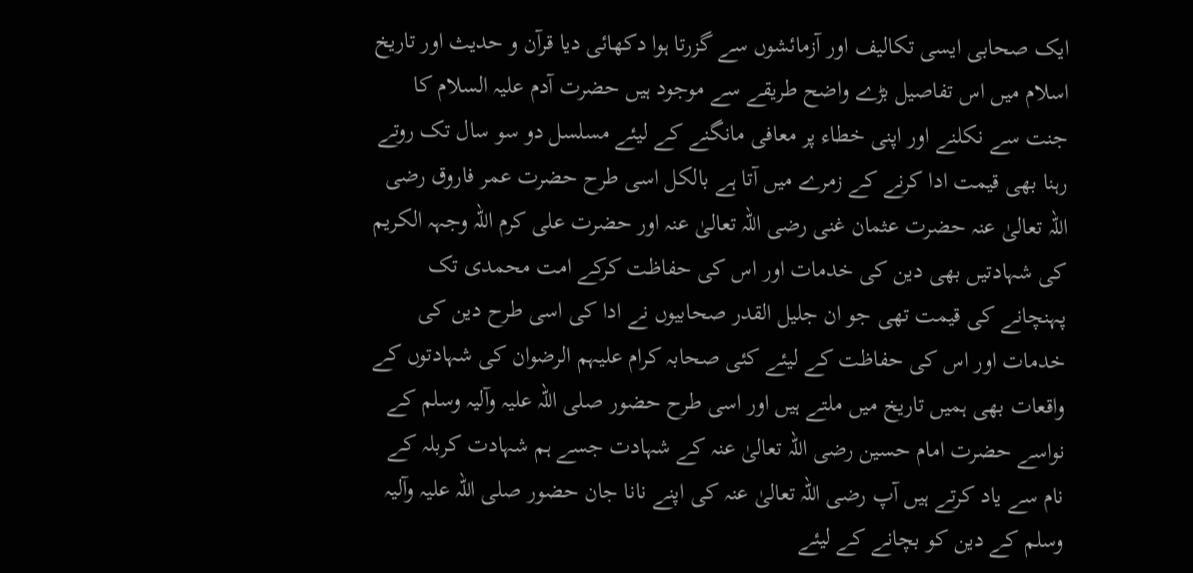ایک صحابی ایسی تکالیف اور آزمائشوں سے گزرتا ہوا دکھائی دیا قرآن و حدیث اور تاریخ اسلام میں اس تفاصیل بڑے واضح طریقے سے موجود ہیں حضرت آدم علیہ السلام کا جنت سے نکلنے اور اپنی خطاء پر معافی مانگنے کے لیئے مسلسل دو سو سال تک روتے رہنا بھی قیمت ادا کرنے کے زمرے میں آتا ہے بالکل اسی طرح حضرت عمر فاروق رضی اللہ تعالیٰ عنہ حضرت عثمان غنی رضی اللہ تعالیٰ عنہ اور حضرت علی کرم اللہ وجہہ الکریم کی شہادتیں بھی دین کی خدمات اور اس کی حفاظت کرکے امت محمدی تک پہنچانے کی قیمت تھی جو ان جلیل القدر صحابیوں نے ادا کی اسی طرح دین کی خدمات اور اس کی حفاظت کے لیئے کئی صحابہ کرام علیہم الرضوان کی شہادتوں کے واقعات بھی ہمیں تاریخ میں ملتے ہیں اور اسی طرح حضور صلی اللہ علیہ وآلیہ وسلم کے نواسے حضرت امام حسین رضی اللہ تعالیٰ عنہ کے شہادت جسے ہم شہادت کربلہ کے نام سے یاد کرتے ہیں آپ رضی اللہ تعالیٰ عنہ کی اپنے نانا جان حضور صلی اللہ علیہ وآلیہ وسلم کے دین کو بچانے کے لیئے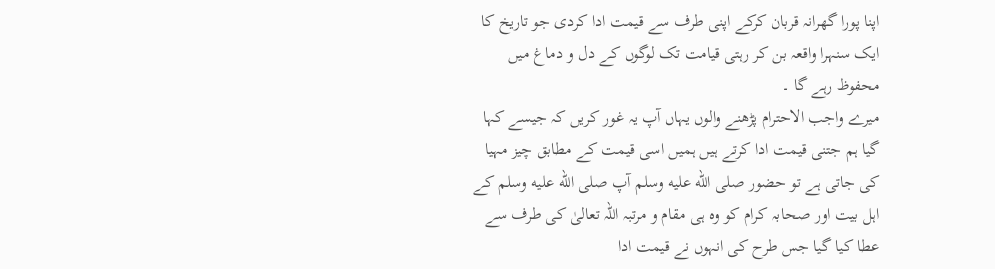اپنا پورا گھرانہ قربان کرکے اپنی طرف سے قیمت ادا کردی جو تاریخ کا ایک سنہرا واقعہ بن کر رہتی قیامت تک لوگوں کے دل و دماغ میں محفوظ رہے گا ۔
میرے واجب الاحترام پڑھنے والوں یہاں آپ یہ غور کریں کہ جیسے کہا گیا ہم جتنی قیمت ادا کرتے ہیں ہمیں اسی قیمت کے مطابق چیز مہیا کی جاتی ہے تو حضور صلى الله عليه وسلم آپ صلى الله عليه وسلم کے اہل بیت اور صحابہ کرام کو وہ ہی مقام و مرتبہ اللہ تعالیٰ کی طرف سے عطا کیا گیا جس طرح کی انہوں نے قیمت ادا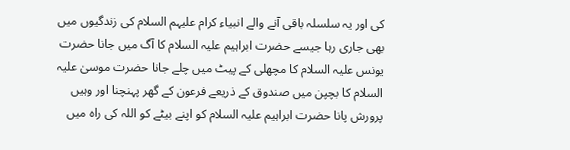کی اور یہ سلسلہ باقی آنے والے انبیاء کرام علیہم السلام کی زندگیوں میں بھی جاری رہا جیسے حضرت ابراہیم علیہ السلام کا آگ میں جانا حضرت یونس علیہ السلام کا مچھلی کے پیٹ میں چلے جانا حضرت موسیٰ علیہ السلام کا بچپن میں صندوق کے ذریعے فرعون کے گھر پہنچنا اور وہیں پرورش پانا حضرت ابراہیم علیہ السلام کو اپنے بیٹے کو اللہ کی راہ میں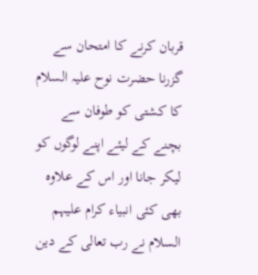قربان کرنے کا امتحان سے گزرنا حضرت نوح علیہ السلام کا کشتی کو طوفان سے بچنے کے لیئے اپنے لوگوں کو لیکر جانا اور اس کے علاوہ بھی کئی انبیاء کرام علیہم السلام نے رب تعالی کے دین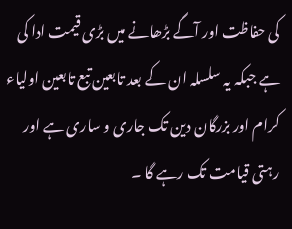کی حفاظت اور آگے بڑھانے میں بڑی قیمت ادا کی ہے جبکہ یہ سلسلہ ان کے بعد تابعین تبع تابعین اولیاء کرام اور بزرگان دین تک جاری و ساری ہے اور رہتی قیامت تک رہے گا ۔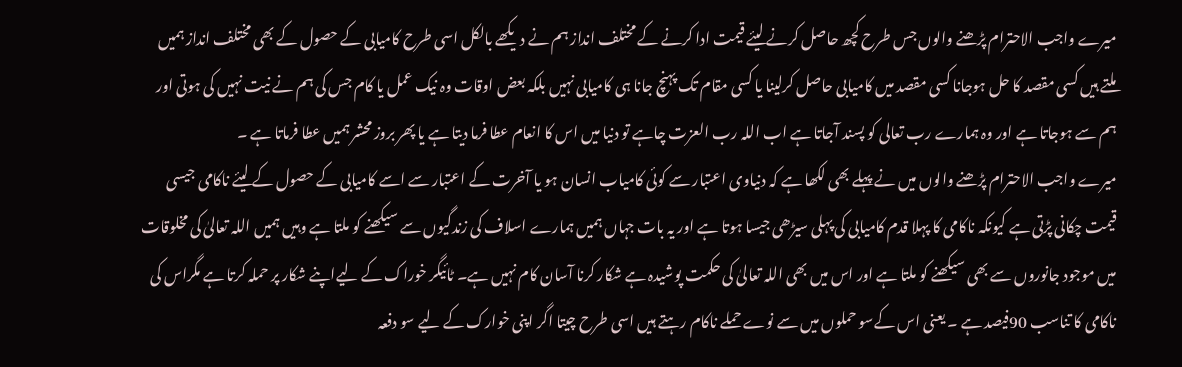میرے واجب الاحترام پڑھنے والوں جس طرح کچھ حاصل کرنے لیئے قیمت ادا کرنے کے مختلف انداز ہم نے دیکھے بالکل اسی طرح کامیابی کے حصول کے بھی مختلف انداز ہمیں ملتے ہیں کسی مقصد کا حل ہوجانا کسی مقصد میں کامیابی حاصل کرلینا یا کسی مقام تک پہنچ جانا ہی کامیابی نہیں بلکہ بعض اوقات وہ نیک عمل یا کام جس کی ہم نے نیت نہیں کی ہوتی اور ہم سے ہوجاتا ہے اور وہ ہمارے رب تعالی کو پسند آجاتا ہے اب اللہ رب العزت چاہے تو دنیا میں اس کا انعام عطا فرما دیتا ہے یا پھر بروز محشر ہمیں عطا فرماتا ہے ۔
میرے واجب الاحترام پڑھنے والوں میں نے پہلے بھی لکھا ہے کہ دنیاوی اعتبار سے کوئی کامیاب انسان ہو یا آخرت کے اعتبار سے اسے کامیابی کے حصول کے لیئے ناکامی جیسی قیمت چکانی پڑتی ہے کیونکہ ناکامی کا پہلا قدم کامیابی کی پہلی سیڑھی جیسا ہوتا ہے اور یہ بات جہاں ہمیں ہمارے اسلاف کی زندگیوں سے سیکھنے کو ملتا ہے وہیں ہمیں اللہ تعالیٰ کی مخلوقات میں موجود جانوروں سے بھی سیکھنے کو ملتا ہے اور اس میں بھی اللہ تعالیٰ کی حکمت پوشیدہ ہے شکار کرنا آسان کام نہیں ہے۔ ٹائیگر خوراک کے لیےاپنے شکار پر حملہ کرتا ہے مگراس کی ناکامی کا تناسب 90فیصد ہے ۔ یعنی اس کےسو حملوں میں سے نوے حملے ناکام رہتے ہیں اسی طرح چیتا اگر اپنی خوارک کے لیے سو دفعہ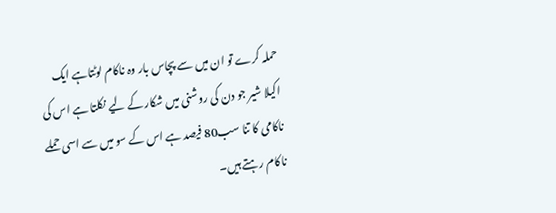حملہ کرے تو ان میں سے پچاس بار وہ ناکام لوٹتاہے ایک اکیلا شیر جو دن کی روشنی میں شکار کے لیے نکلتا ہے اس کی ناکامی کا تنا سب80 فیصد ہے اس کے سو میں سے اسی حملے ناکام رہتے ہیں۔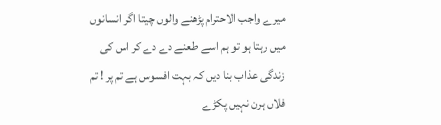میرے واجب الاحترام پڑھنے والوں چیتا اگر انسانوں میں رہتا ہو تو ہم اسے طعنے دے دے کر اس کی زندگی عذاب بنا دیں کہ بہت افسوس ہے تم پر ! تم فلاں ہرن نہیں پکڑے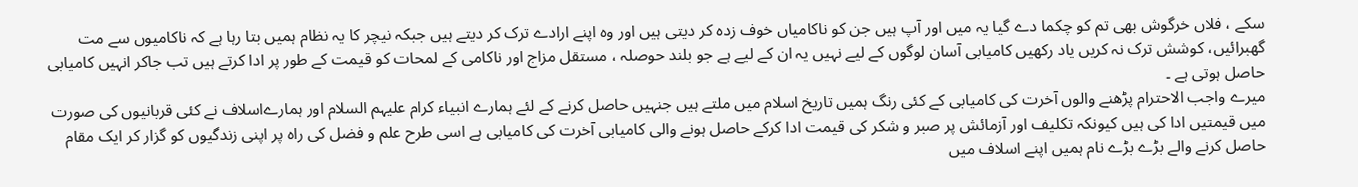سکے ، فلاں خرگوش بھی تم کو چکما دے گیا یہ میں اور آپ ہیں جن کو ناکامیاں خوف زدہ کر دیتی ہیں اور وہ اپنے ارادے ترک کر دیتے ہیں جبکہ نیچر کا یہ نظام ہمیں بتا رہا ہے کہ ناکامیوں سے مت گھبرائیں، کوشش ترک نہ کریں یاد رکھیں کامیابی آسان لوگوں کے لیے نہیں یہ ان کے لیے ہے جو بلند حوصلہ ، مستقل مزاج اور ناکامی کے لمحات کو قیمت کے طور پر ادا کرتے ہیں تب جاکر انہیں کامیابی حاصل ہوتی ہے ۔
میرے واجب الاحترام پڑھنے والوں آخرت کی کامیابی کے کئی رنگ ہمیں تاریخ اسلام میں ملتے ہیں جنہیں حاصل کرنے کے لئے ہمارے انبیاء کرام علیہم السلام اور ہمارےاسلاف نے کئی قربانیوں کی صورت میں قیمتیں ادا کی ہیں کیونکہ تکلیف اور آزمائش پر صبر و شکر کی قیمت ادا کرکے حاصل ہونے والی کامیابی آخرت کی کامیابی ہے اسی طرح علم و فضل کی راہ پر اپنی زندگیوں کو گزار کر ایک مقام حاصل کرنے والے بڑے بڑے نام ہمیں اپنے اسلاف میں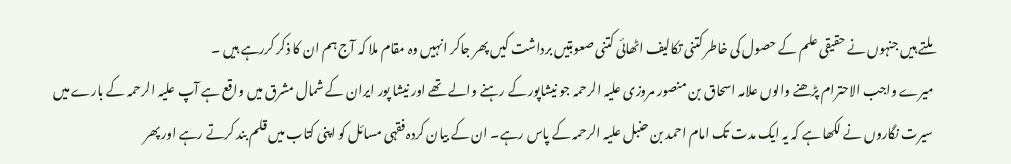ملتے ہیں جنہوں نے حقیقی علم کے حصول کی خاطر کتنی تکالیف اٹھائی کتنی صعوبتیں برداشت کیں پھر جاکر انہیں وہ مقام ملا کہ آج ہم ان کا ذکر کررہے ہیں ۔
میرے واجب الاحترام پڑھنے والوں علامہ اسحاق بن منصور مروزی علیہ الرحمہ جو نیشاپور کے رہنے والے تھے اور نیشا پور ایران کے شمال مشرق میں واقع ہے آپ علیہ الرحمہ کے بارے میں سیرت نگاروں نے لکھا ہے کہ یہ ایک مدت تک امام احمد بن حنبل علیہ الرحمہ کے پاس رہے۔ ان کے بیان کردہ فقہی مسائل کو اپنی کتاب میں قلم بند کرتے رہے اور پھر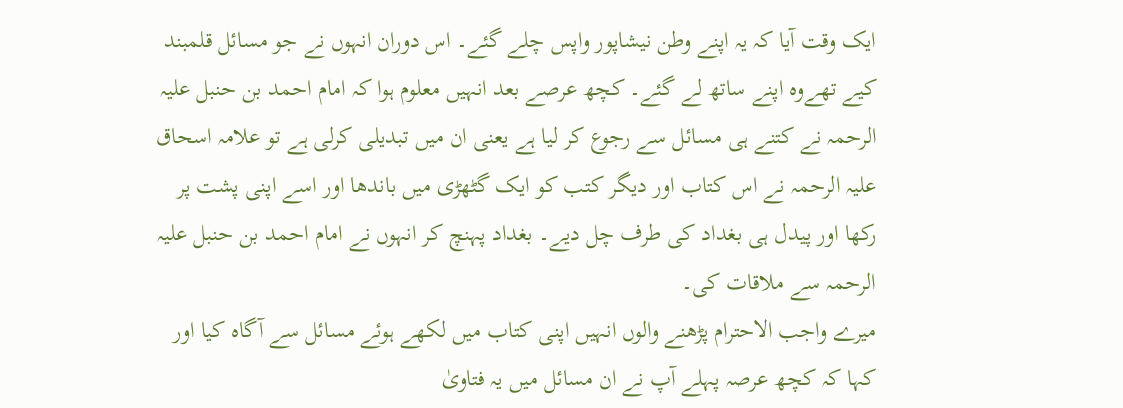ایک وقت آیا کہ یہ اپنے وطن نیشاپور واپس چلے گئے۔ اس دوران انہوں نے جو مسائل قلمبند کیے تھےوہ اپنے ساتھ لے گئے۔ کچھ عرصے بعد انہیں معلوم ہوا کہ امام احمد بن حنبل علیہ الرحمہ نے کتنے ہی مسائل سے رجوع کر لیا ہے یعنی ان میں تبدیلی کرلی ہے تو علامہ اسحاق علیہ الرحمہ نے اس کتاب اور دیگر کتب کو ایک گٹھڑی میں باندھا اور اسے اپنی پشت پر رکھا اور پیدل ہی بغداد کی طرف چل دیے۔ بغداد پہنچ کر انہوں نے امام احمد بن حنبل علیہ الرحمہ سے ملاقات کی۔
میرے واجب الاحترام پڑھنے والوں انہیں اپنی کتاب میں لکھے ہوئے مسائل سے آگاہ کیا اور کہا کہ کچھ عرصہ پہلے آپ نے ان مسائل میں یہ فتاویٰ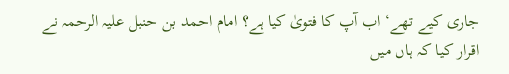جاری کیے تھے‘ اب آپ کا فتویٰ کیا ہے؟ امام احمد بن حنبل علیہ الرحمہ نے اقرار کیا کہ ہاں میں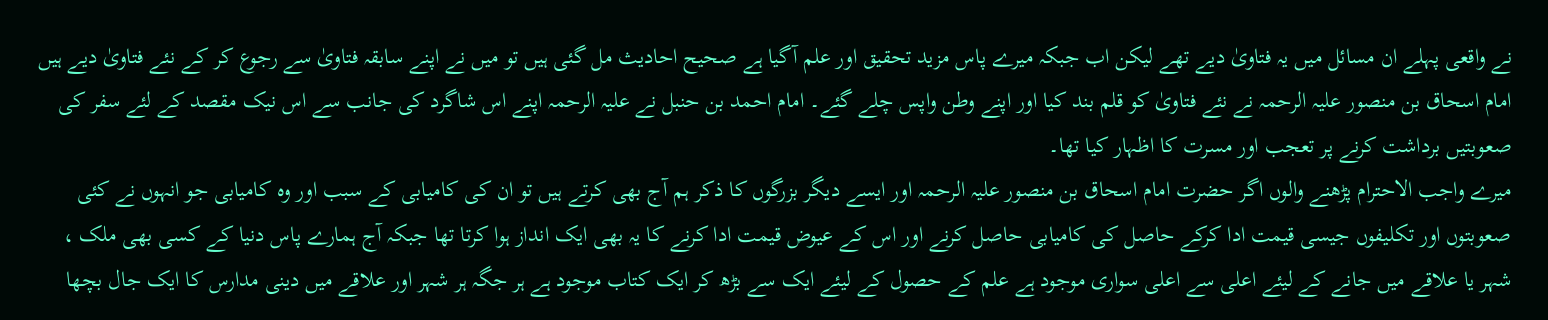نے واقعی پہلے ان مسائل میں یہ فتاویٰ دیے تھے لیکن اب جبکہ میرے پاس مزید تحقیق اور علم آگیا ہے صحیح احادیث مل گئی ہیں تو میں نے اپنے سابقہ فتاویٰ سے رجوع کر کے نئے فتاویٰ دیے ہیں امام اسحاق بن منصور علیہ الرحمہ نے نئے فتاویٰ کو قلم بند کیا اور اپنے وطن واپس چلے گئے۔ امام احمد بن حنبل نے علیہ الرحمہ اپنے اس شاگرد کی جانب سے اس نیک مقصد کے لئے سفر کی صعوبتیں برداشت کرنے پر تعجب اور مسرت کا اظہار کیا تھا۔
میرے واجب الاحترام پڑھنے والوں اگر حضرت امام اسحاق بن منصور علیہ الرحمہ اور ایسے دیگر بزرگوں کا ذکر ہم آج بھی کرتے ہیں تو ان کی کامیابی کے سبب اور وہ کامیابی جو انہوں نے کئی صعوبتوں اور تکلیفوں جیسی قیمت ادا کرکے حاصل کی کامیابی حاصل کرنے اور اس کے عیوض قیمت ادا کرنے کا یہ بھی ایک انداز ہوا کرتا تھا جبکہ آج ہمارے پاس دنیا کے کسی بھی ملک ، شہر یا علاقے میں جانے کے لیئے اعلی سے اعلی سواری موجود ہے علم کے حصول کے لیئے ایک سے بڑھ کر ایک کتاب موجود ہے ہر جگہ ہر شہر اور علاقے میں دینی مدارس کا ایک جال بچھا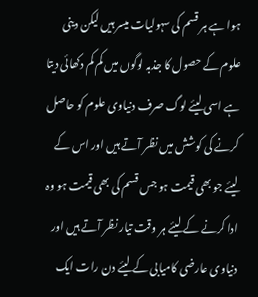ہوا ہے ہر قسم کی سہولیات میسر ہیں لیکن دینی علوم کے حصول کا جذبہ لوگوں میں کم کم دکھائی دیتا ہے اسی لیئے لوگ صرف دنیاوی علوم کو حاصل کرنے کی کوشش میں نظر آتے ہیں اور اس کے لیئے جو بھی قیمت ہو جس قسم کی بھی قیمت ہو وہ ادا کرنے کے لیئے ہر وقت تیار نظر آتے ہیں اور دنیاوی عارضی کامیابی کے لیئے دن رات ایک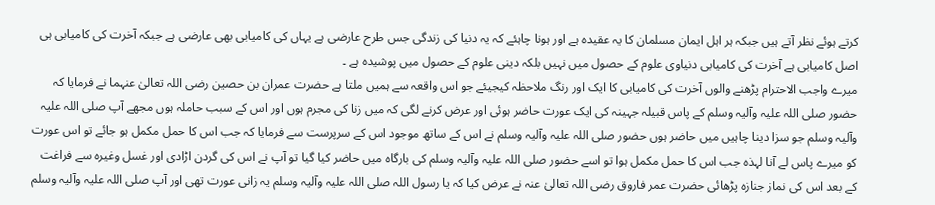کرتے ہوئے نظر آتے ہیں جبکہ ہر اہل ایمان مسلمان کا یہ عقیدہ ہے اور ہونا چاہئے کہ یہ دنیا کی زندگی جس طرح عارضی ہے یہاں کی کامیابی بھی عارضی ہے جبکہ آخرت کی کامیابی ہی اصل کامیابی ہے آخرت کی کامیابی دنیاوی علوم کے حصول میں نہیں بلکہ دینی علوم کے حصول میں پوشیدہ ہے ۔
میرے واجب الاحترام پڑھنے والوں آخرت کی کامیابی کا ایک اور رنگ ملاحظہ کیجیئے جو اس واقعہ سے ہمیں ملتا ہے حضرت عمران بن حصین رضی اللہ تعالیٰ عنہما نے فرمایا کہ حضور صلی اللہ علیہ وآلیہ وسلم کے پاس قبیلہ جہینہ کی ایک عورت حاضر ہوئی اور عرض کرنے لگی کہ میں زنا کی مجرم ہوں اور اس کے سبب حاملہ ہوں مجھے آپ صلی اللہ علیہ وآلیہ وسلم جو سزا دینا چاہیں میں حاضر ہوں حضور صلی اللہ علیہ وآلیہ وسلم نے اس کے ساتھ موجود اس کے سرپرست سے فرمایا کہ جب اس کا حمل مکمل ہو جائے تو اس عورت کو میرے پاس لے آنا لہذہ جب اس کا حمل مکمل ہوا تو اسے حضور صلی اللہ علیہ وآلیہ وسلم کی بارگاہ میں حاضر کیا گیا تو آپ نے اس کی گردن اڑادی اور غسل وغیرہ سے فراغت کے بعد اس کی نماز جنازہ پڑھائی حضرت عمر فاروق رضی اللہ تعالیٰ عنہ نے عرض کیا کہ یا رسول اللہ صلی اللہ علیہ وآلیہ وسلم یہ زانی عورت تھی اور آپ صلی اللہ علیہ وآلیہ وسلم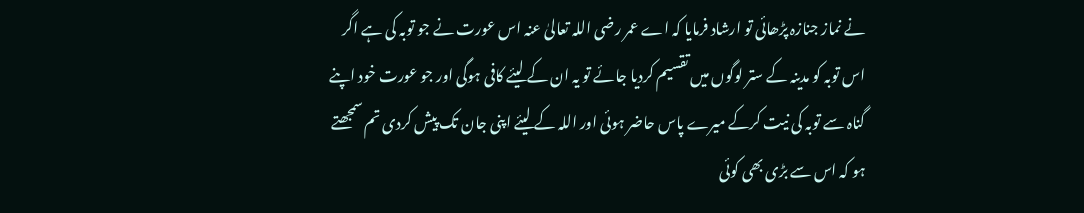نے نماز جنازہ پڑھائی تو ارشاد فرمایا کہ اے عمر رضی اللہ تعالیٰ عنہ اس عورت نے جو توبہ کی ہے اگر اس توبہ کو مدینہ کے ستر لوگوں میں تقسیم کردیا جائے تو یہ ان کے لیئے کافی ہوگی اور جو عورت خود اپنے گناہ سے توبہ کی نیت کرکے میرے پاس حاضر ہوئی اور اللہ کے لیئے اپنی جان تک پیش کردی تم سمجھتے ہو کہ اس سے بڑی بھی کوئی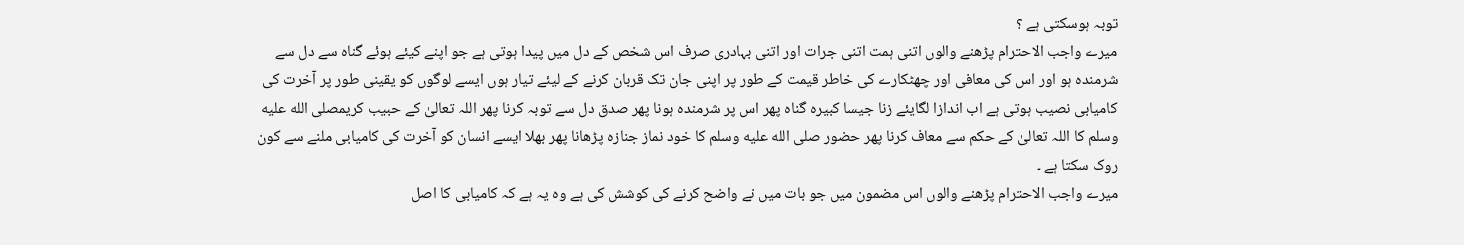توبہ ہوسکتی ہے ؟
میرے واجب الاحترام پڑھنے والوں اتنی ہمت اتنی جرات اور اتنی بہادری صرف اس شخص کے دل میں پیدا ہوتی ہے جو اپنے کیئے ہوئے گناہ سے دل سے شرمندہ ہو اور اس کی معافی اور چھٹکارے کی خاطر قیمت کے طور پر اپنی جان تک قربان کرنے کے لیئے تیار ہوں ایسے لوگوں کو یقینی طور پر آخرت کی کامیابی نصیب ہوتی ہے اب اندازا لگایئے زنا جیسا کبیرہ گناہ پھر اس پر شرمندہ ہونا پھر صدق دل سے توبہ کرنا پھر اللہ تعالیٰ کے حبیب کریمصلى الله عليه وسلم کا اللہ تعالیٰ کے حکم سے معاف کرنا پھر حضور صلى الله عليه وسلم کا خود نماز جنازہ پڑھانا پھر بھلا ایسے انسان کو آخرت کی کامیابی ملنے سے کون روک سکتا ہے ۔
میرے واجب الاحترام پڑھنے والوں اس مضمون میں جو بات میں نے واضح کرنے کی کوشش کی ہے وہ یہ ہے کہ کامیابی کا اصل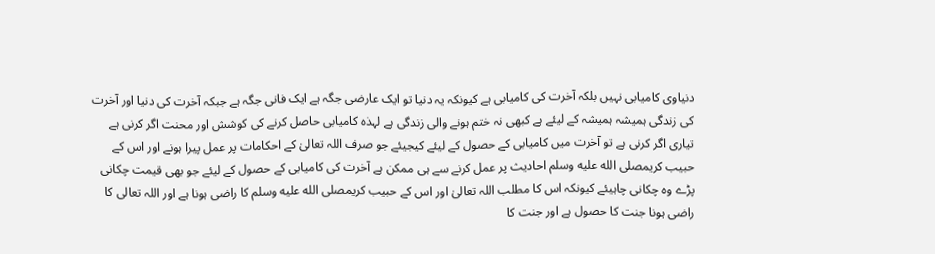دنیاوی کامیابی نہیں بلکہ آخرت کی کامیابی ہے کیونکہ یہ دنیا تو ایک عارضی جگہ ہے ایک فانی جگہ ہے جبکہ آخرت کی دنیا اور آخرت کی زندگی ہمیشہ ہمیشہ کے لیئے ہے کبھی نہ ختم ہونے والی زندگی ہے لہذہ کامیابی حاصل کرنے کی کوشش اور محنت اگر کرنی ہے تیاری اگر کرنی ہے تو آخرت میں کامیابی کے حصول کے لیئے کیجیئے جو صرف اللہ تعالیٰ کے احکامات پر عمل پیرا ہونے اور اس کے حبیب کریمصلى الله عليه وسلم احادیث پر عمل کرنے سے ہی ممکن ہے آخرت کی کامیابی کے حصول کے لیئے جو بھی قیمت چکانی پڑے وہ چکانی چاہیئے کیونکہ اس کا مطلب اللہ تعالیٰ اور اس کے حبیب کریمصلى الله عليه وسلم کا راضی ہونا ہے اور اللہ تعالی کا راضی ہونا جنت کا حصول ہے اور جنت کا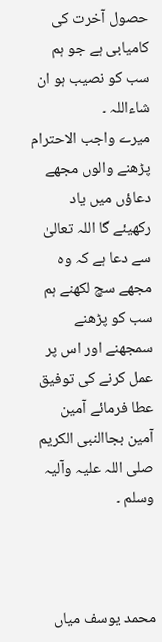حصول آخرت کی کامیابی ہے جو ہم سب کو نصیب ہو ان شاءاللہ ۔
میرے واجب الاحترام پڑھنے والوں مجھے دعاؤں میں یاد رکھیئے گا اللہ تعالیٰ سے دعا ہے کہ وہ مجھے سچ لکھنے ہم سب کو پڑھنے سمجھنے اور اس پر عمل کرنے کی توفیق عطا فرمائے آمین آمین بجاالنبی الکریم صلی اللہ علیہ وآلیہ وسلم ۔



محمد یوسف میاں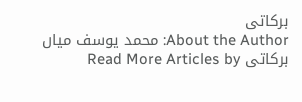برکاتی
About the Author: محمد یوسف میاں برکاتی Read More Articles by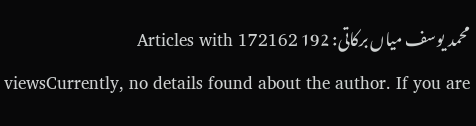محمد یوسف میاں برکاتی: 192 Articles with 172162 viewsCurrently, no details found about the author. If you are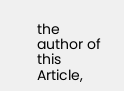the author of this Article,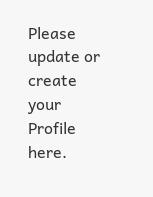Please update or create your Profile here.